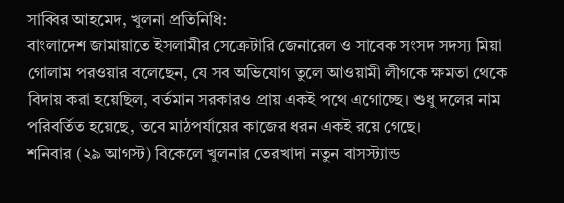সাব্বির আহমেদ, খুলনা প্রতিনিধি:
বাংলাদেশ জামায়াতে ইসলামীর সেক্রেটারি জেনারেল ও সাবেক সংসদ সদস্য মিয়া গোলাম পরওয়ার বলেছেন, যে সব অভিযোগ তুলে আওয়ামী লীগকে ক্ষমতা থেকে বিদায় করা হয়েছিল, বর্তমান সরকারও প্রায় একই পথে এগোচ্ছে। শুধু দলের নাম পরিবর্তিত হয়েছে, তবে মাঠপর্যায়ের কাজের ধরন একই রয়ে গেছে।
শনিবার (২৯ আগস্ট) বিকেলে খুলনার তেরখাদা নতুন বাসস্ট্যান্ড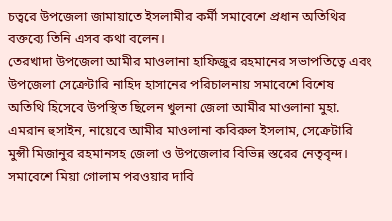চত্বরে উপজেলা জামায়াতে ইসলামীর কর্মী সমাবেশে প্রধান অতিথির বক্তব্যে তিনি এসব কথা বলেন।
তেরখাদা উপজেলা আমীর মাওলানা হাফিজুর রহমানের সভাপতিত্বে এবং উপজেলা সেক্রেটারি নাহিদ হাসানের পরিচালনায় সমাবেশে বিশেষ অতিথি হিসেবে উপস্থিত ছিলেন খুলনা জেলা আমীর মাওলানা মুহা. এমরান হুসাইন, নায়েবে আমীর মাওলানা কবিরুল ইসলাম, সেক্রেটারি মুন্সী মিজানুর রহমানসহ জেলা ও উপজেলার বিভিন্ন স্তরের নেতৃবৃন্দ।
সমাবেশে মিয়া গোলাম পরওয়ার দাবি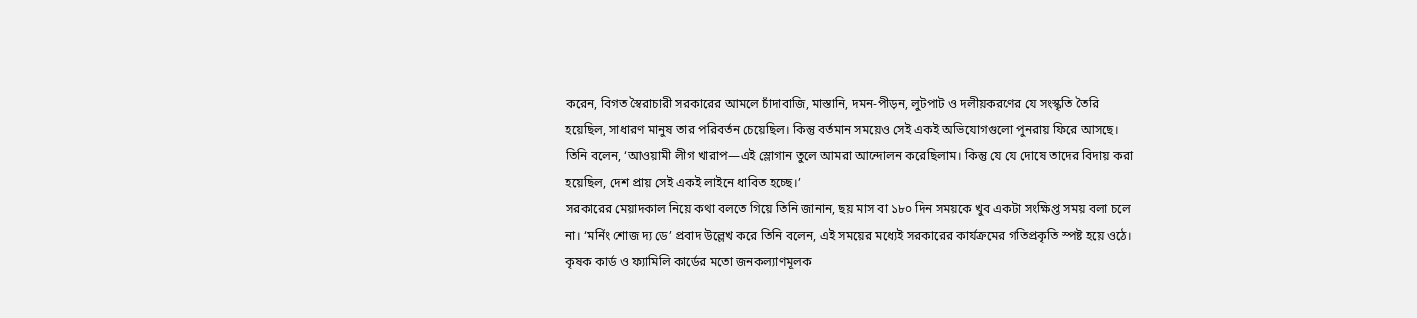করেন, বিগত স্বৈরাচারী সরকারের আমলে চাঁদাবাজি, মাস্তানি, দমন-পীড়ন, লুটপাট ও দলীয়করণের যে সংস্কৃতি তৈরি হয়েছিল, সাধারণ মানুষ তার পরিবর্তন চেয়েছিল। কিন্তু বর্তমান সময়েও সেই একই অভিযোগগুলো পুনরায় ফিরে আসছে। তিনি বলেন, ‘আওয়ামী লীগ খারাপ—এই স্লোগান তুলে আমরা আন্দোলন করেছিলাম। কিন্তু যে যে দোষে তাদের বিদায় করা হয়েছিল, দেশ প্রায় সেই একই লাইনে ধাবিত হচ্ছে।’
সরকারের মেয়াদকাল নিয়ে কথা বলতে গিয়ে তিনি জানান, ছয় মাস বা ১৮০ দিন সময়কে খুব একটা সংক্ষিপ্ত সময় বলা চলে না। ‘মর্নিং শোজ দ্য ডে’ প্রবাদ উল্লেখ করে তিনি বলেন, এই সময়ের মধ্যেই সরকারের কার্যক্রমের গতিপ্রকৃতি স্পষ্ট হয়ে ওঠে। কৃষক কার্ড ও ফ্যামিলি কার্ডের মতো জনকল্যাণমূলক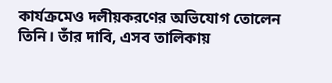কার্যক্রমেও দলীয়করণের অভিযোগ তোলেন তিনি। তাঁর দাবি, এসব তালিকায়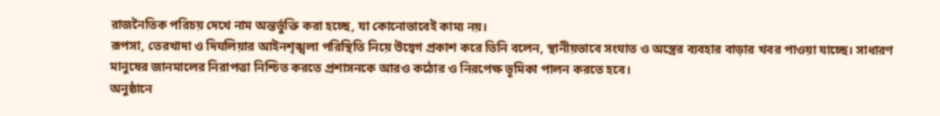রাজনৈতিক পরিচয় দেখে নাম অন্তর্ভুক্তি করা হচ্ছে, যা কোনোভাবেই কাম্য নয়।
রূপসা, তেরখাদা ও দিঘলিয়ার আইনশৃঙ্খলা পরিস্থিতি নিয়ে উদ্বেগ প্রকাশ করে তিনি বলেন, স্থানীয়ভাবে সংঘাত ও অস্ত্রের ব্যবহার বাড়ার খবর পাওয়া যাচ্ছে। সাধারণ মানুষের জানমালের নিরাপত্তা নিশ্চিত করতে প্রশাসনকে আরও কঠোর ও নিরপেক্ষ ভূমিকা পালন করতে হবে।
অনুষ্ঠানে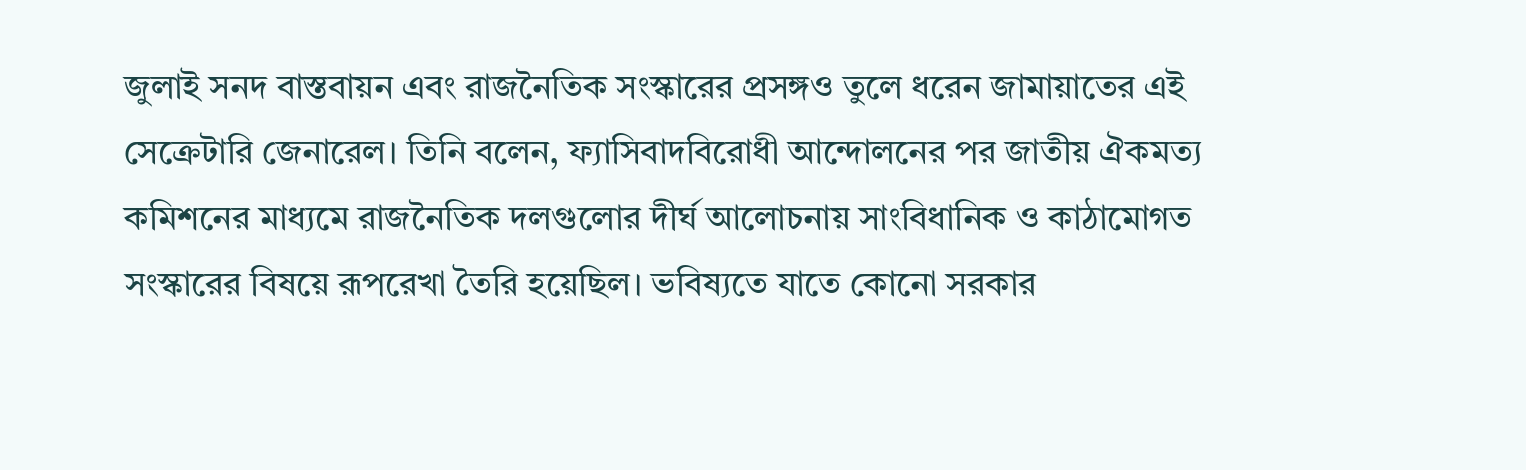জুলাই সনদ বাস্তবায়ন এবং রাজনৈতিক সংস্কারের প্রসঙ্গও তুলে ধরেন জামায়াতের এই সেক্রেটারি জেনারেল। তিনি বলেন, ফ্যাসিবাদবিরোধী আন্দোলনের পর জাতীয় ঐকমত্য কমিশনের মাধ্যমে রাজনৈতিক দলগুলোর দীর্ঘ আলোচনায় সাংবিধানিক ও কাঠামোগত সংস্কারের বিষয়ে রূপরেখা তৈরি হয়েছিল। ভবিষ্যতে যাতে কোনো সরকার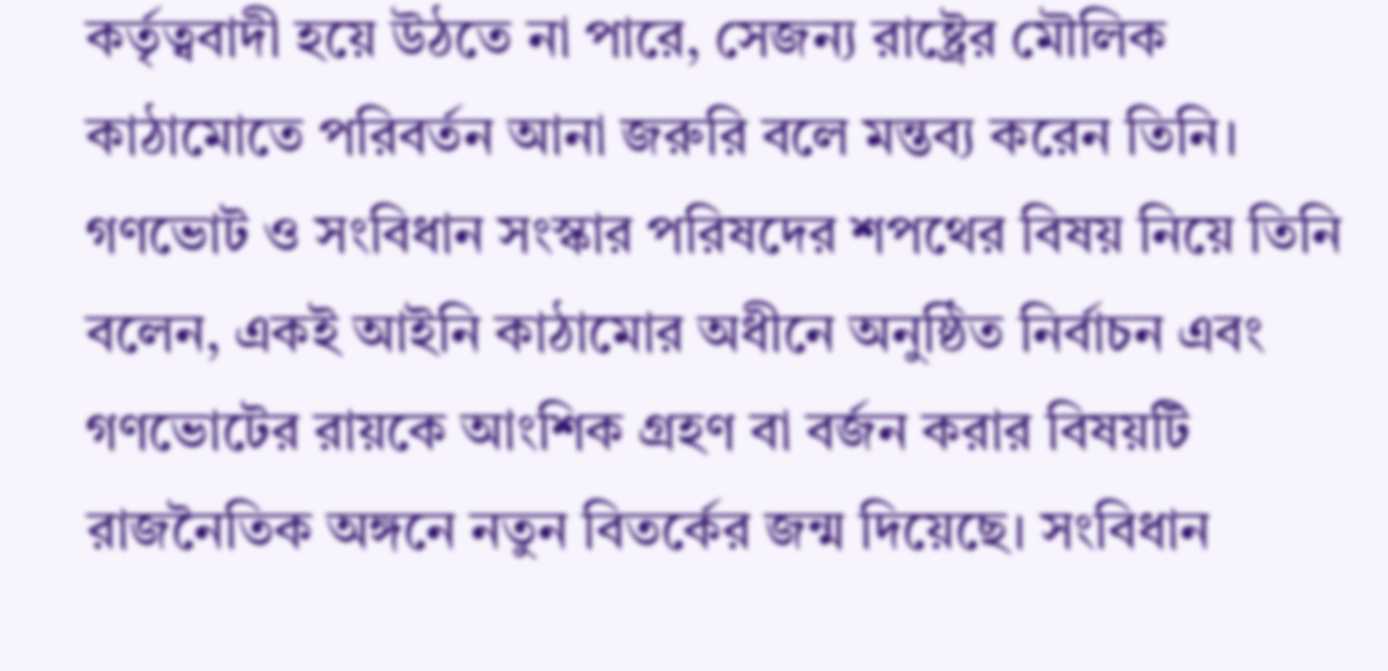কর্তৃত্ববাদী হয়ে উঠতে না পারে, সেজন্য রাষ্ট্রের মৌলিক কাঠামোতে পরিবর্তন আনা জরুরি বলে মন্তব্য করেন তিনি।
গণভোট ও সংবিধান সংস্কার পরিষদের শপথের বিষয় নিয়ে তিনি বলেন, একই আইনি কাঠামোর অধীনে অনুষ্ঠিত নির্বাচন এবং গণভোটের রায়কে আংশিক গ্রহণ বা বর্জন করার বিষয়টি রাজনৈতিক অঙ্গনে নতুন বিতর্কের জন্ম দিয়েছে। সংবিধান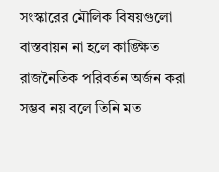সংস্কারের মৌলিক বিষয়গুলো বাস্তবায়ন না হলে কাঙ্ক্ষিত রাজনৈতিক পরিবর্তন অর্জন করা সম্ভব নয় বলে তিনি মত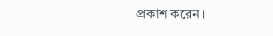প্রকাশ করেন।